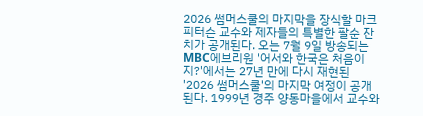2026 썸머스쿨의 마지막을 장식할 마크 피터슨 교수와 제자들의 특별한 팔순 잔치가 공개된다. 오는 7월 9일 방송되는 MBC에브리원 '어서와 한국은 처음이지?'에서는 27년 만에 다시 재현된 '2026 썸머스쿨'의 마지막 여정이 공개된다. 1999년 경주 양동마을에서 교수와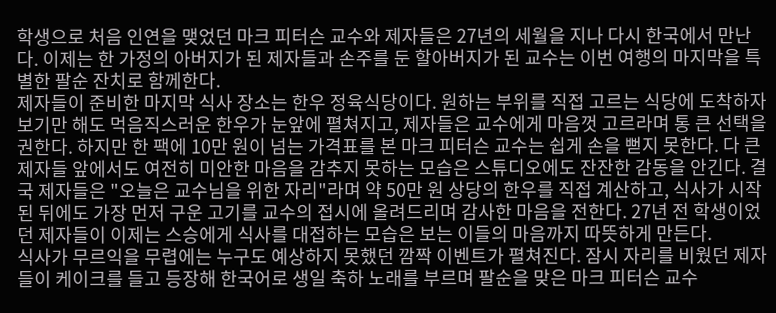학생으로 처음 인연을 맺었던 마크 피터슨 교수와 제자들은 27년의 세월을 지나 다시 한국에서 만난다. 이제는 한 가정의 아버지가 된 제자들과 손주를 둔 할아버지가 된 교수는 이번 여행의 마지막을 특별한 팔순 잔치로 함께한다.
제자들이 준비한 마지막 식사 장소는 한우 정육식당이다. 원하는 부위를 직접 고르는 식당에 도착하자 보기만 해도 먹음직스러운 한우가 눈앞에 펼쳐지고, 제자들은 교수에게 마음껏 고르라며 통 큰 선택을 권한다. 하지만 한 팩에 10만 원이 넘는 가격표를 본 마크 피터슨 교수는 쉽게 손을 뻗지 못한다. 다 큰 제자들 앞에서도 여전히 미안한 마음을 감추지 못하는 모습은 스튜디오에도 잔잔한 감동을 안긴다. 결국 제자들은 "오늘은 교수님을 위한 자리"라며 약 50만 원 상당의 한우를 직접 계산하고, 식사가 시작된 뒤에도 가장 먼저 구운 고기를 교수의 접시에 올려드리며 감사한 마음을 전한다. 27년 전 학생이었던 제자들이 이제는 스승에게 식사를 대접하는 모습은 보는 이들의 마음까지 따뜻하게 만든다.
식사가 무르익을 무렵에는 누구도 예상하지 못했던 깜짝 이벤트가 펼쳐진다. 잠시 자리를 비웠던 제자들이 케이크를 들고 등장해 한국어로 생일 축하 노래를 부르며 팔순을 맞은 마크 피터슨 교수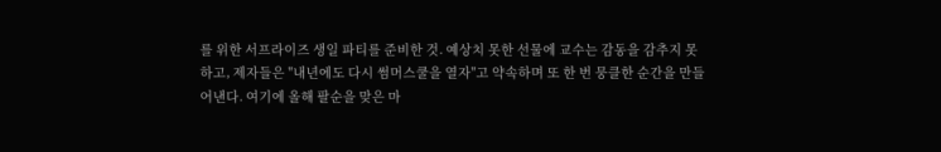를 위한 서프라이즈 생일 파티를 준비한 것. 예상치 못한 선물에 교수는 감동을 감추지 못하고, 제자들은 "내년에도 다시 썸머스쿨을 열자"고 약속하며 또 한 번 뭉클한 순간을 만들어낸다. 여기에 올해 팔순을 맞은 마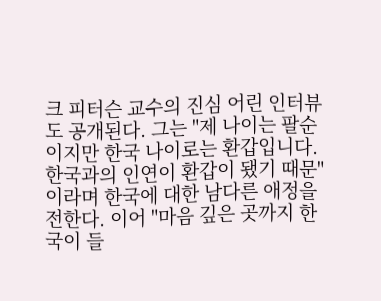크 피터슨 교수의 진심 어린 인터뷰도 공개된다. 그는 "제 나이는 팔순이지만 한국 나이로는 환갑입니다. 한국과의 인연이 환갑이 됐기 때문"이라며 한국에 대한 남다른 애정을 전한다. 이어 "마음 깊은 곳까지 한국이 들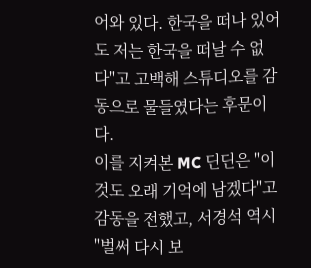어와 있다. 한국을 떠나 있어도 저는 한국을 떠날 수 없다"고 고백해 스튜디오를 감동으로 물들였다는 후문이다.
이를 지켜본 MC 딘딘은 "이것도 오래 기억에 남겠다"고 감동을 전했고, 서경석 역시 "벌써 다시 보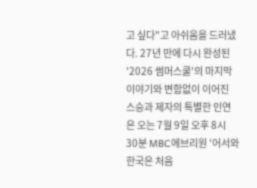고 싶다"고 아쉬움을 드러냈다. 27년 만에 다시 완성된 '2026 썸머스쿨'의 마지막 이야기와 변함없이 이어진 스승과 제자의 특별한 인연은 오는 7월 9일 오후 8시 30분 MBC에브리원 '어서와 한국은 처음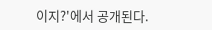이지?'에서 공개된다.